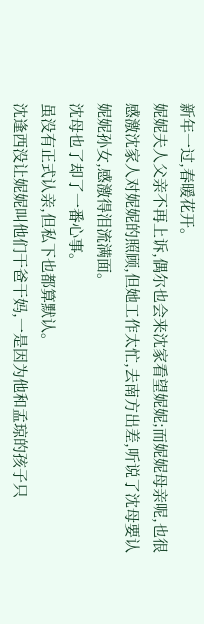新年一过,春暖花开。
妮妮夫人父亲不再上诉,偶尔也会来沈家看望妮妮;而妮妮母亲呢,也很感激沈家人对妮妮的照顾,但她工作太忙,去南方出差,听说了沈母要认妮妮孙女,感激得泪流满面。
沈母也了却了一番心事。
虽没有正式认亲,但私下也都算默认。
沈逢西没让妮妮叫他们干爸干妈,一是因为他和孟琼的孩子只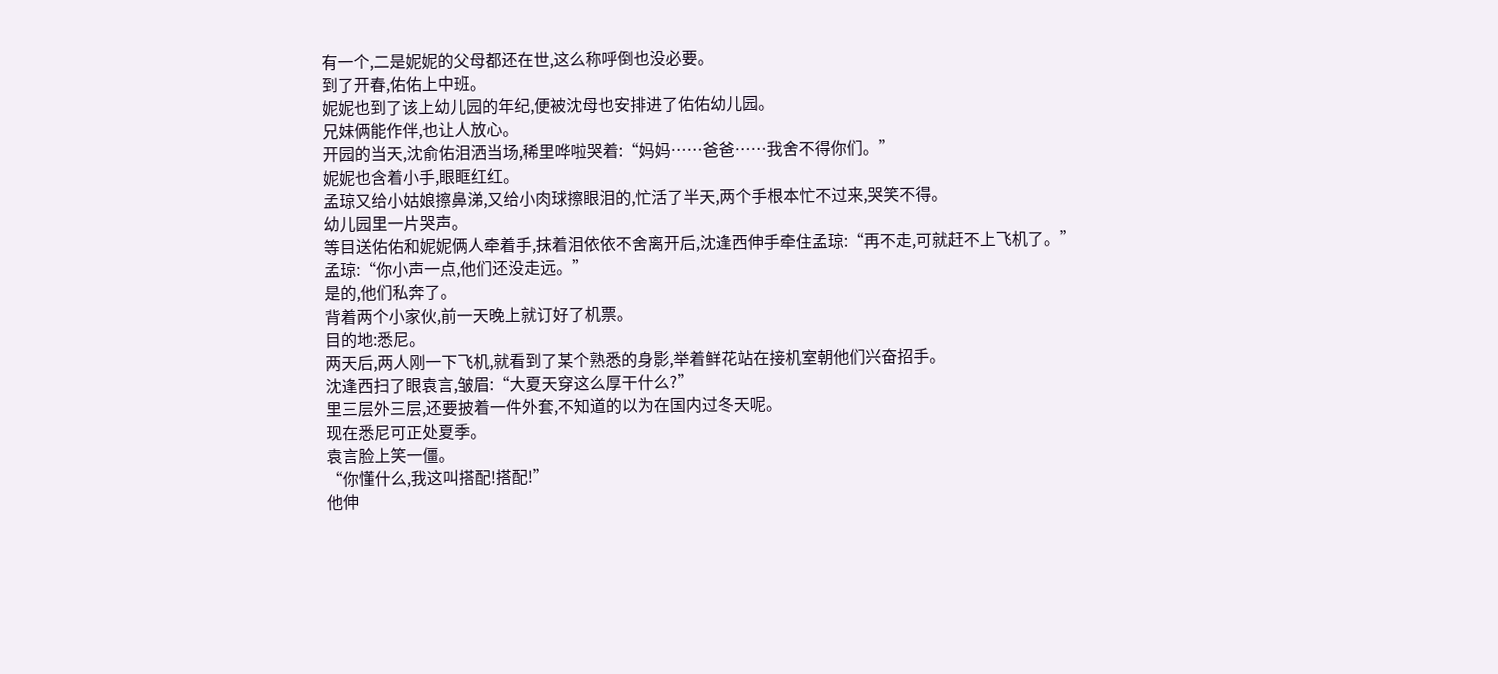有一个,二是妮妮的父母都还在世,这么称呼倒也没必要。
到了开春,佑佑上中班。
妮妮也到了该上幼儿园的年纪,便被沈母也安排进了佑佑幼儿园。
兄妹俩能作伴,也让人放心。
开园的当天,沈俞佑泪洒当场,稀里哗啦哭着:“妈妈……爸爸……我舍不得你们。”
妮妮也含着小手,眼眶红红。
孟琼又给小姑娘擦鼻涕,又给小肉球擦眼泪的,忙活了半天,两个手根本忙不过来,哭笑不得。
幼儿园里一片哭声。
等目送佑佑和妮妮俩人牵着手,抹着泪依依不舍离开后,沈逢西伸手牵住孟琼:“再不走,可就赶不上飞机了。”
孟琼:“你小声一点,他们还没走远。”
是的,他们私奔了。
背着两个小家伙,前一天晚上就订好了机票。
目的地:悉尼。
两天后,两人刚一下飞机,就看到了某个熟悉的身影,举着鲜花站在接机室朝他们兴奋招手。
沈逢西扫了眼袁言,皱眉:“大夏天穿这么厚干什么?”
里三层外三层,还要披着一件外套,不知道的以为在国内过冬天呢。
现在悉尼可正处夏季。
袁言脸上笑一僵。
“你懂什么,我这叫搭配!搭配!”
他伸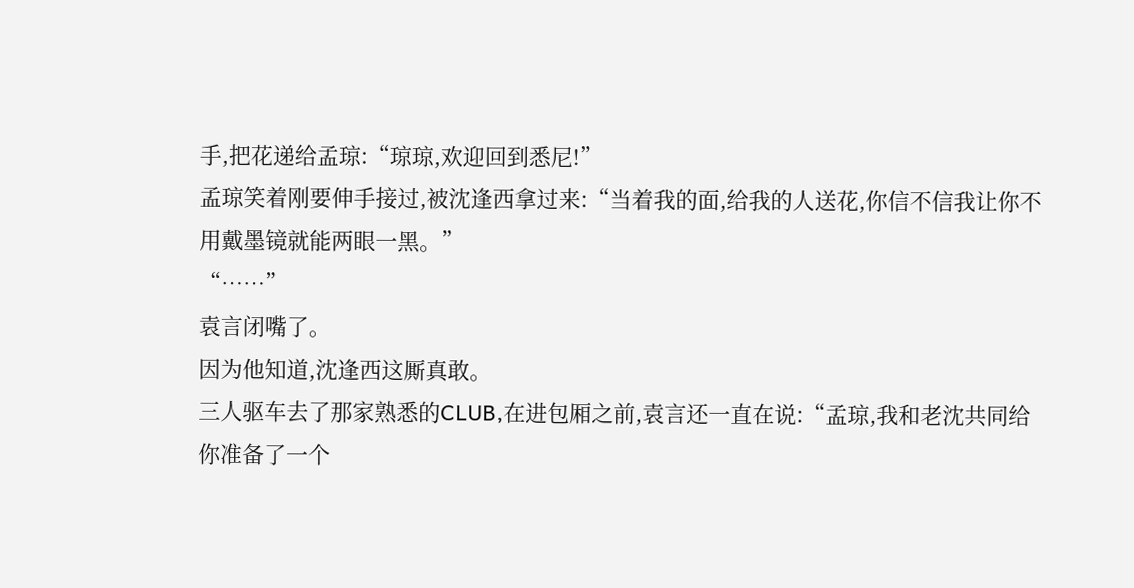手,把花递给孟琼:“琼琼,欢迎回到悉尼!”
孟琼笑着刚要伸手接过,被沈逢西拿过来:“当着我的面,给我的人送花,你信不信我让你不用戴墨镜就能两眼一黑。”
“……”
袁言闭嘴了。
因为他知道,沈逢西这厮真敢。
三人驱车去了那家熟悉的CLUB,在进包厢之前,袁言还一直在说:“孟琼,我和老沈共同给你准备了一个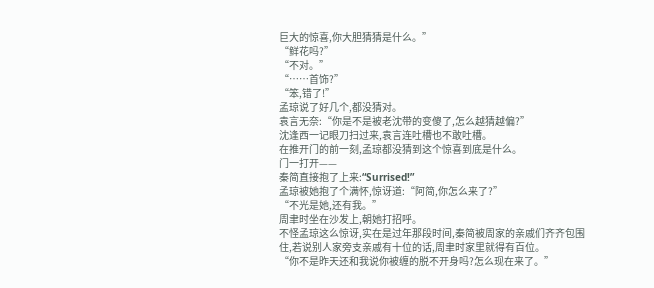巨大的惊喜,你大胆猜猜是什么。”
“鲜花吗?”
“不对。”
“……首饰?”
“笨,错了!”
孟琼说了好几个,都没猜对。
袁言无奈:“你是不是被老沈带的变傻了,怎么越猜越偏?”
沈逢西一记眼刀扫过来,袁言连吐槽也不敢吐槽。
在推开门的前一刻,孟琼都没猜到这个惊喜到底是什么。
门一打开——
秦简直接抱了上来:“Surrised!”
孟琼被她抱了个满怀,惊讶道:“阿简,你怎么来了?”
“不光是她,还有我。”
周聿时坐在沙发上,朝她打招呼。
不怪孟琼这么惊讶,实在是过年那段时间,秦简被周家的亲戚们齐齐包围住,若说别人家旁支亲戚有十位的话,周聿时家里就得有百位。
“你不是昨天还和我说你被缠的脱不开身吗?怎么现在来了。”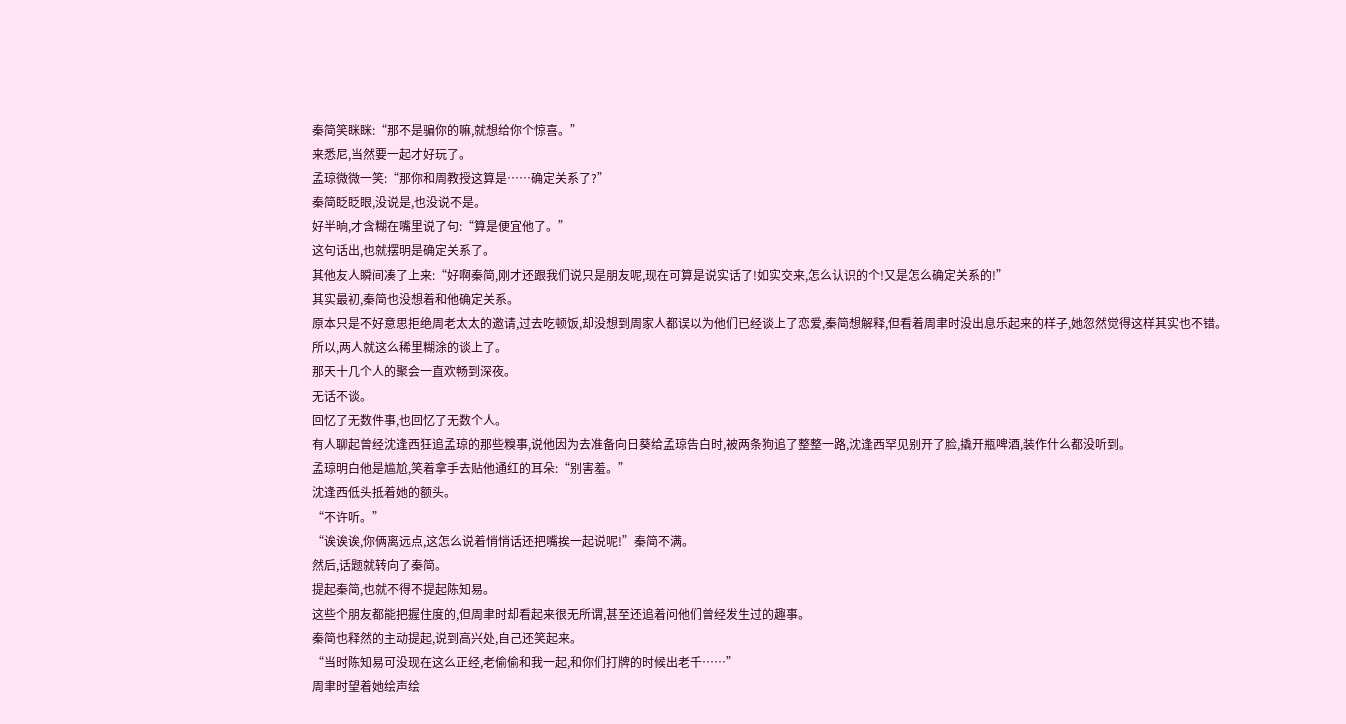秦简笑眯眯:“那不是骗你的嘛,就想给你个惊喜。”
来悉尼,当然要一起才好玩了。
孟琼微微一笑:“那你和周教授这算是……确定关系了?”
秦简眨眨眼,没说是,也没说不是。
好半晌,才含糊在嘴里说了句:“算是便宜他了。”
这句话出,也就摆明是确定关系了。
其他友人瞬间凑了上来:“好啊秦简,刚才还跟我们说只是朋友呢,现在可算是说实话了!如实交来,怎么认识的个!又是怎么确定关系的!”
其实最初,秦简也没想着和他确定关系。
原本只是不好意思拒绝周老太太的邀请,过去吃顿饭,却没想到周家人都误以为他们已经谈上了恋爱,秦简想解释,但看着周聿时没出息乐起来的样子,她忽然觉得这样其实也不错。
所以,两人就这么稀里糊涂的谈上了。
那天十几个人的聚会一直欢畅到深夜。
无话不谈。
回忆了无数件事,也回忆了无数个人。
有人聊起曾经沈逢西狂追孟琼的那些糗事,说他因为去准备向日葵给孟琼告白时,被两条狗追了整整一路,沈逢西罕见别开了脸,撬开瓶啤酒,装作什么都没听到。
孟琼明白他是尴尬,笑着拿手去贴他通红的耳朵:“别害羞。”
沈逢西低头抵着她的额头。
“不许听。”
“诶诶诶,你俩离远点,这怎么说着悄悄话还把嘴挨一起说呢!”秦简不满。
然后,话题就转向了秦简。
提起秦简,也就不得不提起陈知易。
这些个朋友都能把握住度的,但周聿时却看起来很无所谓,甚至还追着问他们曾经发生过的趣事。
秦简也释然的主动提起,说到高兴处,自己还笑起来。
“当时陈知易可没现在这么正经,老偷偷和我一起,和你们打牌的时候出老千……”
周聿时望着她绘声绘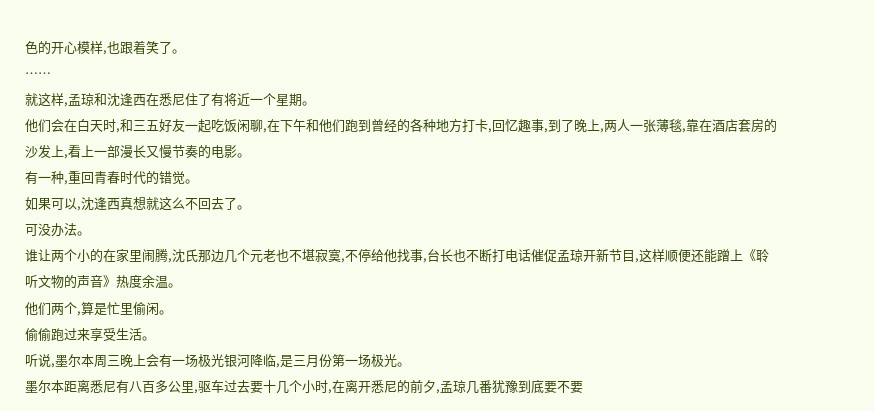色的开心模样,也跟着笑了。
……
就这样,孟琼和沈逢西在悉尼住了有将近一个星期。
他们会在白天时,和三五好友一起吃饭闲聊,在下午和他们跑到曾经的各种地方打卡,回忆趣事,到了晚上,两人一张薄毯,靠在酒店套房的沙发上,看上一部漫长又慢节奏的电影。
有一种,重回青春时代的错觉。
如果可以,沈逢西真想就这么不回去了。
可没办法。
谁让两个小的在家里闹腾,沈氏那边几个元老也不堪寂寞,不停给他找事,台长也不断打电话催促孟琼开新节目,这样顺便还能蹭上《聆听文物的声音》热度余温。
他们两个,算是忙里偷闲。
偷偷跑过来享受生活。
听说,墨尔本周三晚上会有一场极光银河降临,是三月份第一场极光。
墨尔本距离悉尼有八百多公里,驱车过去要十几个小时,在离开悉尼的前夕,孟琼几番犹豫到底要不要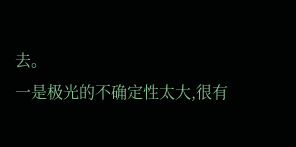去。
一是极光的不确定性太大,很有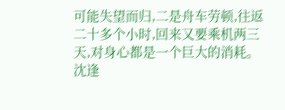可能失望而归,二是舟车劳顿,往返二十多个小时,回来又要乘机两三天,对身心都是一个巨大的消耗。
沈逢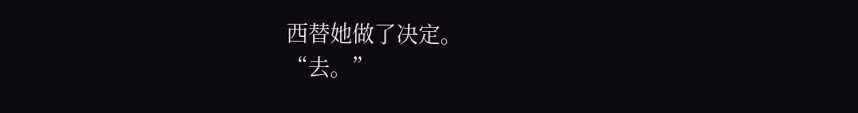西替她做了决定。
“去。”